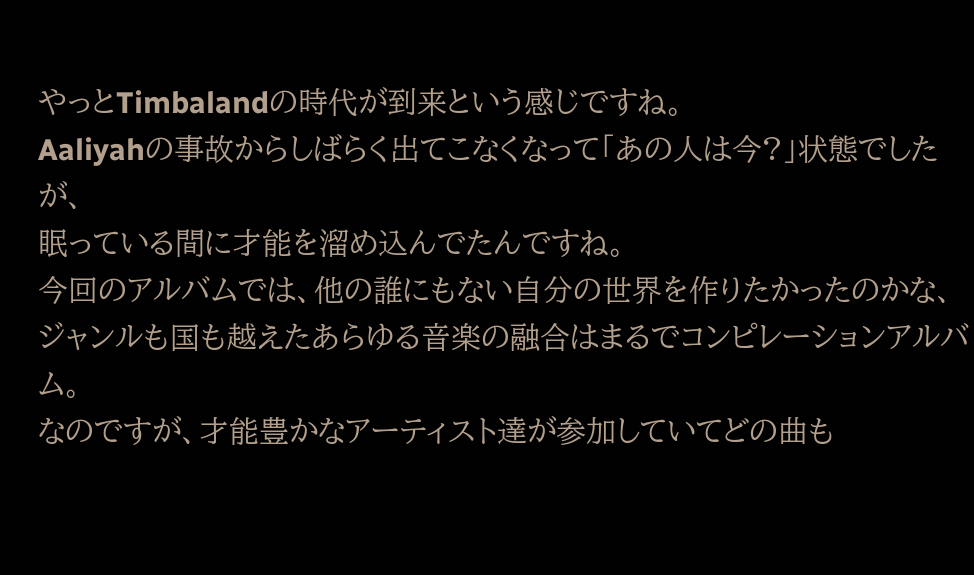やっとTimbalandの時代が到来という感じですね。
Aaliyahの事故からしばらく出てこなくなって「あの人は今?」状態でしたが、
眠っている間に才能を溜め込んでたんですね。
今回のアルバムでは、他の誰にもない自分の世界を作りたかったのかな、
ジャンルも国も越えたあらゆる音楽の融合はまるでコンピレーションアルバム。
なのですが、才能豊かなアーティスト達が参加していてどの曲も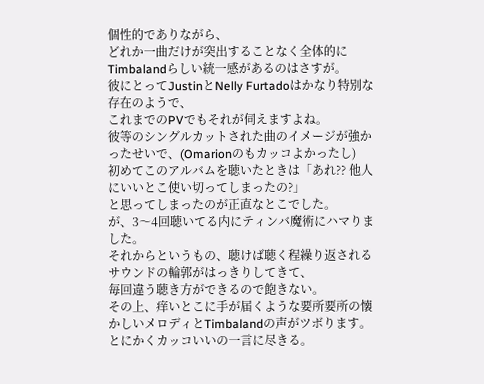個性的でありながら、
どれか一曲だけが突出することなく全体的にTimbalandらしい統一感があるのはさすが。
彼にとってJustinとNelly Furtadoはかなり特別な存在のようで、
これまでのPVでもそれが伺えますよね。
彼等のシングルカットされた曲のイメージが強かったせいで、(Omarionのもカッコよかったし)
初めてこのアルバムを聴いたときは「あれ?? 他人にいいとこ使い切ってしまったの?」
と思ってしまったのが正直なとこでした。
が、3〜4回聴いてる内にティンバ魔術にハマりました。
それからというもの、聴けば聴く程繰り返されるサウンドの輪郭がはっきりしてきて、
毎回違う聴き方ができるので飽きない。
その上、痒いとこに手が届くような要所要所の懐かしいメロディとTimbalandの声がツボります。
とにかくカッコいいの一言に尽きる。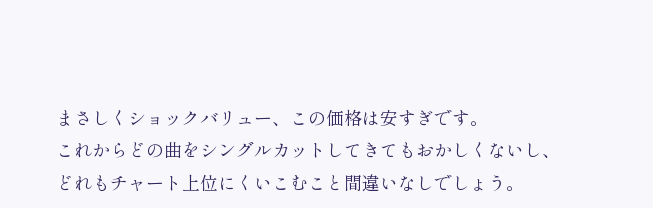まさしくショックバリュー、この価格は安すぎです。
これからどの曲をシングルカットしてきてもおかしくないし、
どれもチャート上位にくいこむこと間違いなしでしょう。